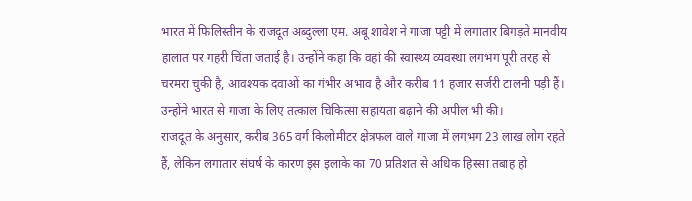भारत में फिलिस्तीन के राजदूत अब्दुल्ला एम. अबू शावेश ने गाजा पट्टी में लगातार बिगड़ते मानवीय हालात पर गहरी चिंता जताई है। उन्होंने कहा कि वहां की स्वास्थ्य व्यवस्था लगभग पूरी तरह से चरमरा चुकी है, आवश्यक दवाओं का गंभीर अभाव है और करीब 11 हजार सर्जरी टालनी पड़ी हैं। उन्होंने भारत से गाजा के लिए तत्काल चिकित्सा सहायता बढ़ाने की अपील भी की।
राजदूत के अनुसार, करीब 365 वर्ग किलोमीटर क्षेत्रफल वाले गाजा में लगभग 23 लाख लोग रहते हैं, लेकिन लगातार संघर्ष के कारण इस इलाके का 70 प्रतिशत से अधिक हिस्सा तबाह हो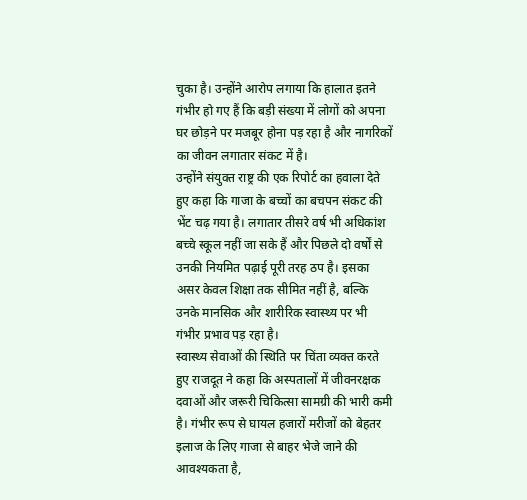चुका है। उन्होंने आरोप लगाया कि हालात इतने गंभीर हो गए हैं कि बड़ी संख्या में लोगों को अपना घर छोड़ने पर मजबूर होना पड़ रहा है और नागरिकों का जीवन लगातार संकट में है।
उन्होंने संयुक्त राष्ट्र की एक रिपोर्ट का हवाला देते हुए कहा कि गाजा के बच्चों का बचपन संकट की भेंट चढ़ गया है। लगातार तीसरे वर्ष भी अधिकांश बच्चे स्कूल नहीं जा सके हैं और पिछले दो वर्षों से उनकी नियमित पढ़ाई पूरी तरह ठप है। इसका असर केवल शिक्षा तक सीमित नहीं है, बल्कि उनके मानसिक और शारीरिक स्वास्थ्य पर भी गंभीर प्रभाव पड़ रहा है।
स्वास्थ्य सेवाओं की स्थिति पर चिंता व्यक्त करते हुए राजदूत ने कहा कि अस्पतालों में जीवनरक्षक दवाओं और जरूरी चिकित्सा सामग्री की भारी कमी है। गंभीर रूप से घायल हजारों मरीजों को बेहतर इलाज के लिए गाजा से बाहर भेजे जाने की आवश्यकता है,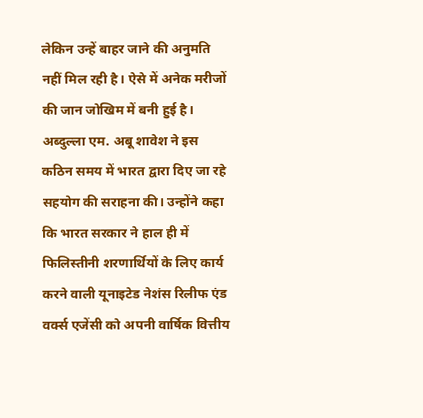लेकिन उन्हें बाहर जाने की अनुमति नहीं मिल रही है। ऐसे में अनेक मरीजों की जान जोखिम में बनी हुई है।
अब्दुल्ला एम. अबू शावेश ने इस कठिन समय में भारत द्वारा दिए जा रहे सहयोग की सराहना की। उन्होंने कहा कि भारत सरकार ने हाल ही में फिलिस्तीनी शरणार्थियों के लिए कार्य करने वाली यूनाइटेड नेशंस रिलीफ एंड वर्क्स एजेंसी को अपनी वार्षिक वित्तीय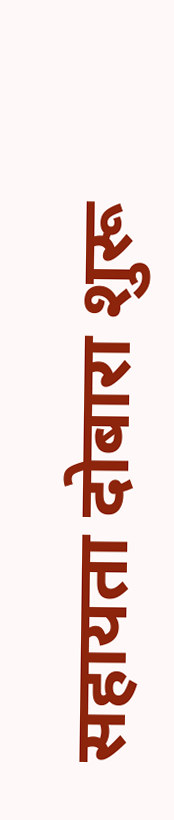सहायता दोबारा शुरू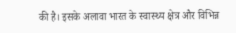की है। इसके अलावा भारत के स्वास्थ्य क्षेत्र और विभिन्न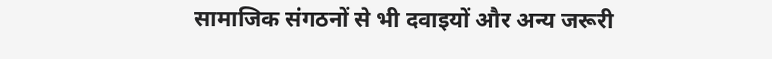सामाजिक संगठनों से भी दवाइयों और अन्य जरूरी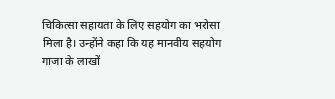चिकित्सा सहायता के लिए सहयोग का भरोसा मिला है। उन्होंने कहा कि यह मानवीय सहयोग गाजा के लाखों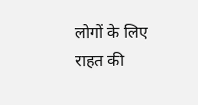लोगों के लिए राहत की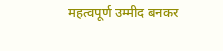महत्वपूर्ण उम्मीद बनकर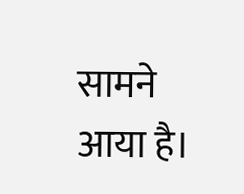सामने आया है।